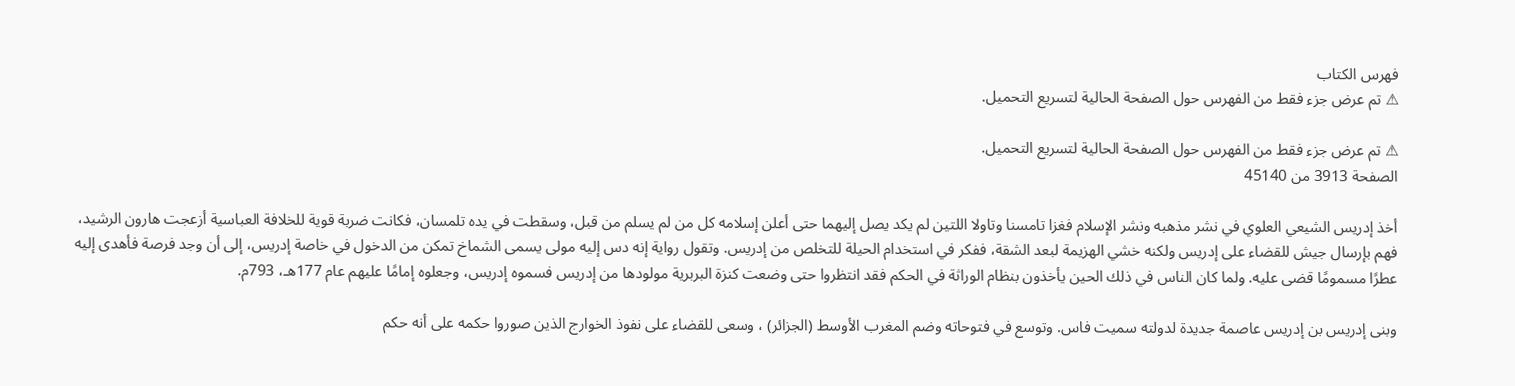فهرس الكتاب
⚠ تم عرض جزء فقط من الفهرس حول الصفحة الحالية لتسريع التحميل.

⚠ تم عرض جزء فقط من الفهرس حول الصفحة الحالية لتسريع التحميل.
الصفحة 3913 من 45140

أخذ إدريس الشيعي العلوي في نشر مذهبه ونشر الإسلام فغزا تامسنا وتاولا اللتين لم يكد يصل إليهما حتى أعلن إسلامه كل من لم يسلم من قبل، وسقطت في يده تلمسان، فكانت ضربة قوية للخلافة العباسية أزعجت هارون الرشيد، فهم بإرسال جيش للقضاء على إدريس ولكنه خشي الهزيمة لبعد الشقة، ففكر في استخدام الحيلة للتخلص من إدريس. وتقول رواية إنه دس إليه مولى يسمى الشماخ تمكن من الدخول في خاصة إدريس، إلى أن وجد فرصة فأهدى إليه عطرًا مسمومًا قضى عليه. ولما كان الناس في ذلك الحين يأخذون بنظام الوراثة في الحكم فقد انتظروا حتى وضعت كنزة البربرية مولودها من إدريس فسموه إدريس، وجعلوه إمامًا عليهم عام 177هـ، 793م.

وبنى إدريس بن إدريس عاصمة جديدة لدولته سميت فاس. وتوسع في فتوحاته وضم المغرب الأوسط (الجزائر) ، وسعى للقضاء على نفوذ الخوارج الذين صوروا حكمه على أنه حكم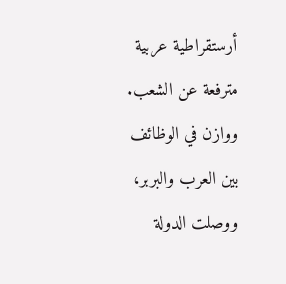أرستقراطية عربية مترفعة عن الشعب. ووازن في الوظائف بين العرب والبربر، ووصلت الدولة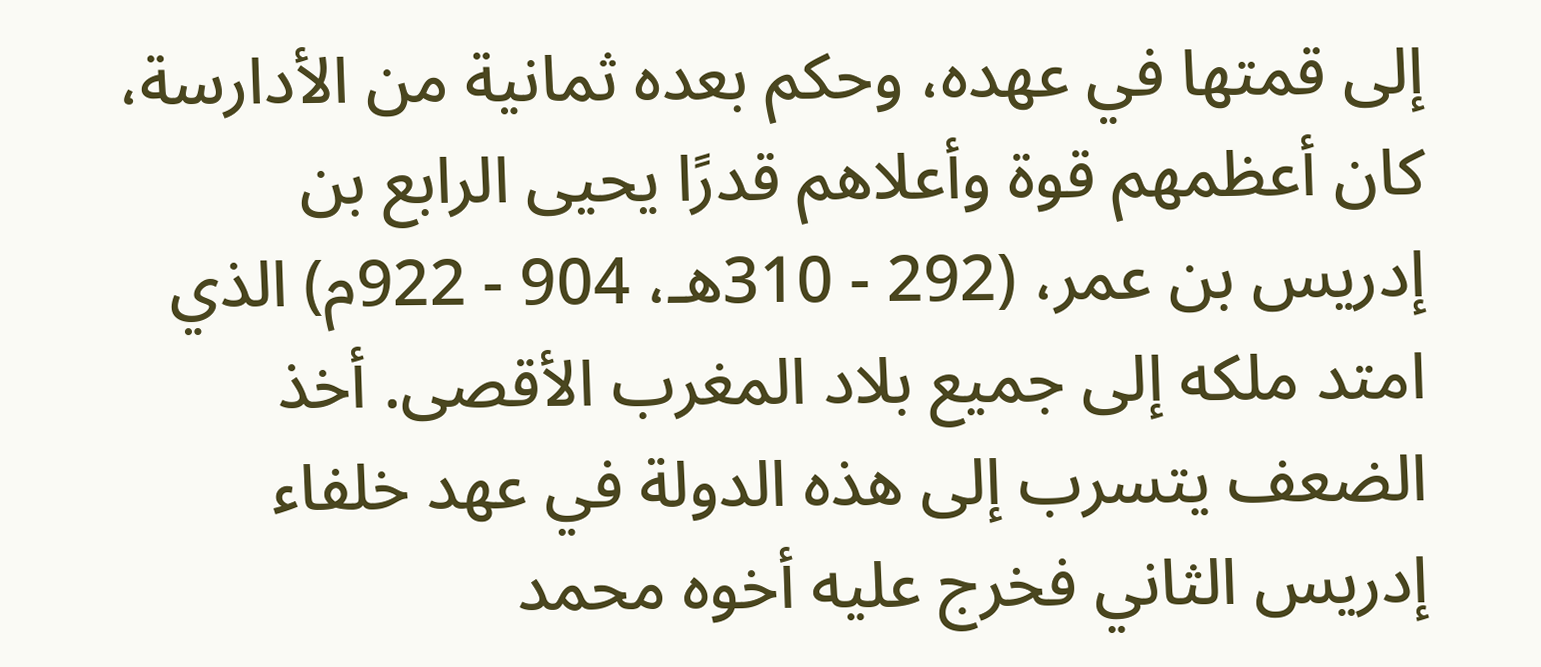إلى قمتها في عهده، وحكم بعده ثمانية من الأدارسة، كان أعظمهم قوة وأعلاهم قدرًا يحيى الرابع بن إدريس بن عمر، (292 - 310هـ، 904 - 922م) الذي امتد ملكه إلى جميع بلاد المغرب الأقصى. أخذ الضعف يتسرب إلى هذه الدولة في عهد خلفاء إدريس الثاني فخرج عليه أخوه محمد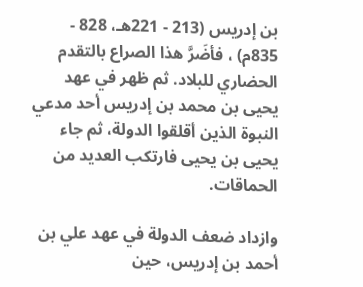بن إدريس (213 - 221هـ، 828 - 835م) ، فأضَرَّ هذا الصراع بالتقدم الحضاري للبلاد. ثم ظهر في عهد يحيى بن محمد بن إدريس أحد مدعي النبوة الذين أقلقوا الدولة، ثم جاء يحيى بن يحيى فارتكب العديد من الحماقات.

وازداد ضعف الدولة في عهد علي بن أحمد بن إدريس، حين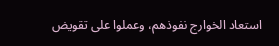استعاد الخوارج نفوذهم، وعملوا على تقويض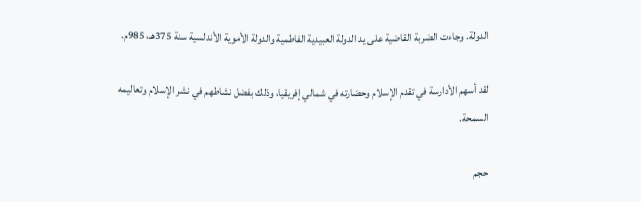الدولة. وجاءت الضربة القاضية على يد الدولة العبيدية الفاطمية والدولة الأموية الأندلسية سنة 375هـ، 985م.

لقد أسهم الأدارسة في تقدم الإسلام وحضارته في شمالي إفريقيا، وذلك بفضل نشاطهم في نشر الإسلام وتعاليمه السمحة.

حجم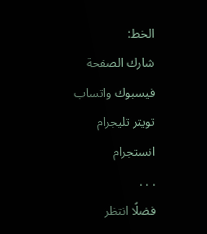الخط:
شارك الصفحة
فيسبوك واتساب تويتر تليجرام انستجرام
. . .
فضلًا انتظر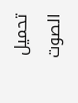تحميل الصوت